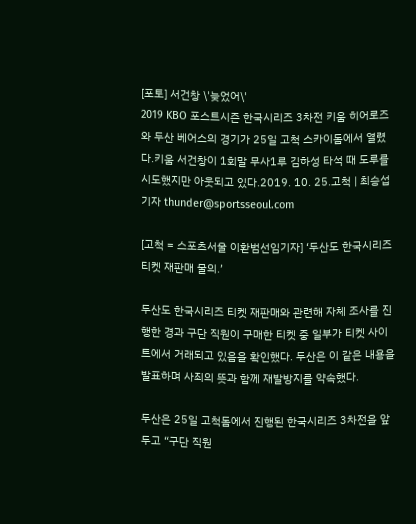[포토] 서건창 \'늦었어\'
2019 KBO 포스트시즌 한국시리즈 3차전 키움 히어로즈와 두산 베어스의 경기가 25일 고척 스카이돔에서 열렸다.키움 서건창이 1회말 무사1루 김하성 타석 때 도루를 시도했지만 아웃되고 있다.2019. 10. 25.고척 | 최승섭기자 thunder@sportsseoul.com

[고척 = 스포츠서울 이환범선임기자] ‘두산도 한국시리즈 티켓 재판매 물의.’

두산도 한국시리즈 티켓 재판매와 관련해 자체 조사를 진행한 경과 구단 직원이 구매한 티켓 중 일부가 티켓 사이트에서 거래되고 있음을 확인했다. 두산은 이 같은 내용을 발표하며 사죄의 뜻과 함께 재발방지를 약속했다.

두산은 25일 고척돔에서 진행된 한국시리즈 3차전을 앞두고 “구단 직원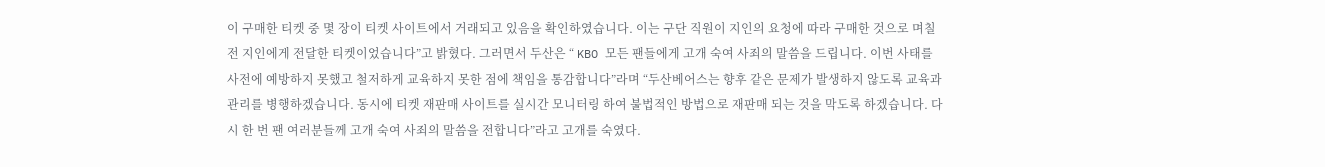이 구매한 티켓 중 몇 장이 티켓 사이트에서 거래되고 있음을 확인하였습니다. 이는 구단 직원이 지인의 요청에 따라 구매한 것으로 며칠전 지인에게 전달한 티켓이었습니다”고 밝혔다. 그러면서 두산은 “ KBO 모든 팬들에게 고개 숙여 사죄의 말씀을 드립니다. 이번 사태를 사전에 예방하지 못했고 철저하게 교육하지 못한 점에 책임을 통감합니다”라며 “두산베어스는 향후 같은 문제가 발생하지 않도록 교육과 관리를 병행하겠습니다. 동시에 티켓 재판매 사이트를 실시간 모니터링 하여 불법적인 방법으로 재판매 되는 것을 막도록 하겠습니다. 다시 한 번 팬 여러분들께 고개 숙여 사죄의 말씀을 전합니다”라고 고개를 숙였다.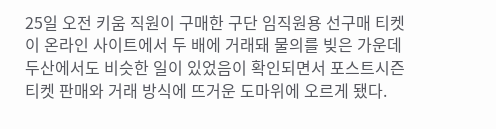25일 오전 키움 직원이 구매한 구단 임직원용 선구매 티켓이 온라인 사이트에서 두 배에 거래돼 물의를 빚은 가운데 두산에서도 비슷한 일이 있었음이 확인되면서 포스트시즌 티켓 판매와 거래 방식에 뜨거운 도마위에 오르게 됐다.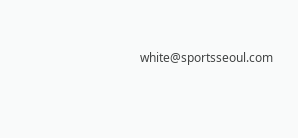white@sportsseoul.com